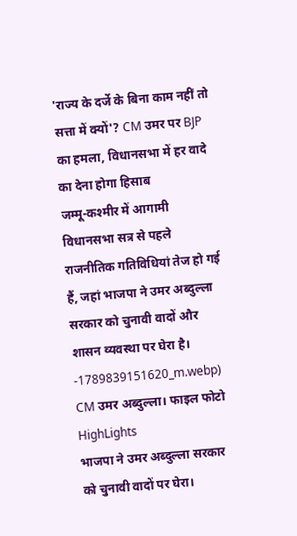'राज्य के दर्जे के बिना काम नहीं तो सत्ता में क्यों'? CM उमर पर BJP का हमला, विधानसभा में हर वादे का देना होगा हिसाब
जम्मू-कश्मीर में आगामी विधानसभा सत्र से पहले राजनीतिक गतिविधियां तेज हो गई हैं, जहां भाजपा ने उमर अब्दुल्ला सरकार को चुनावी वादों और शासन व्यवस्था पर घेरा है।
-1789839151620_m.webp)
CM उमर अब्दुल्ला। फाइल फोटो
HighLights
भाजपा ने उमर अब्दुल्ला सरकार को चुनावी वादों पर घेरा।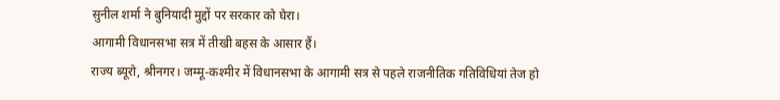सुनील शर्मा ने बुनियादी मुद्दों पर सरकार को घेरा।
आगामी विधानसभा सत्र में तीखी बहस के आसार हैं।
राज्य ब्यूरो, श्रीनगर। जम्मू-कश्मीर में विधानसभा के आगामी सत्र से पहले राजनीतिक गतिविधियां तेज हो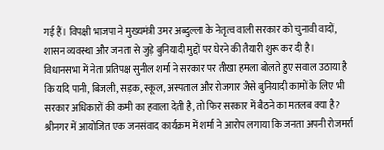गई हैं। विपक्षी भाजपा ने मुख्यमंत्री उमर अब्दुल्ला के नेतृत्व वाली सरकार को चुनावी वादों, शासन व्यवस्था और जनता से जुड़े बुनियादी मुद्दों पर घेरने की तैयारी शुरू कर दी है।
विधानसभा में नेता प्रतिपक्ष सुनील शर्मा ने सरकार पर तीखा हमला बोलते हुए सवाल उठाया है कि यदि पानी, बिजली, सड़क, स्कूल, अस्पताल और रोजगार जैसे बुनियादी कामों के लिए भी सरकार अधिकारों की कमी का हवाला देती है, तो फिर सरकार में बैठने का मतलब क्या है?
श्रीनगर में आयोजित एक जनसंवाद कार्यक्रम में शर्मा ने आरोप लगाया कि जनता अपनी रोजमर्रा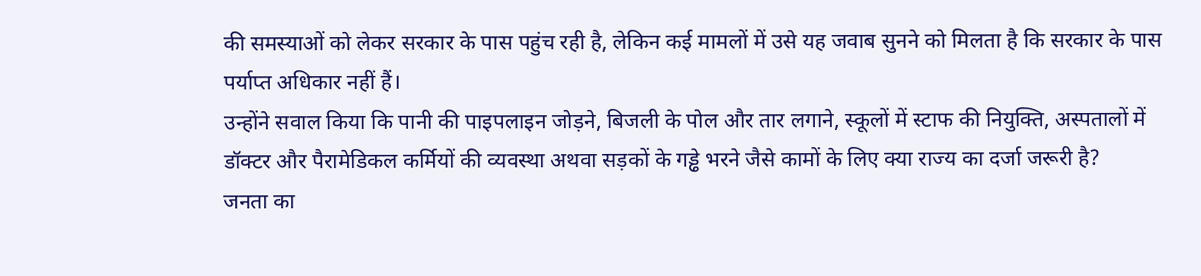की समस्याओं को लेकर सरकार के पास पहुंच रही है, लेकिन कई मामलों में उसे यह जवाब सुनने को मिलता है कि सरकार के पास पर्याप्त अधिकार नहीं हैं।
उन्होंने सवाल किया कि पानी की पाइपलाइन जोड़ने, बिजली के पोल और तार लगाने, स्कूलों में स्टाफ की नियुक्ति, अस्पतालों में डॉक्टर और पैरामेडिकल कर्मियों की व्यवस्था अथवा सड़कों के गड्ढे भरने जैसे कामों के लिए क्या राज्य का दर्जा जरूरी है?
जनता का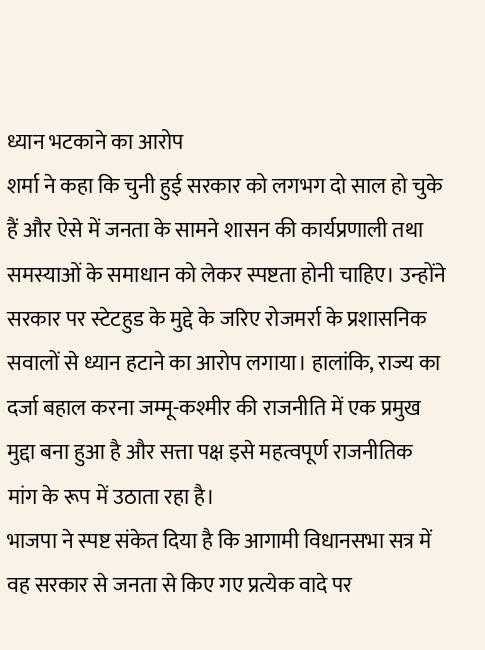ध्यान भटकाने का आरोप
शर्मा ने कहा कि चुनी हुई सरकार को लगभग दो साल हो चुके हैं और ऐसे में जनता के सामने शासन की कार्यप्रणाली तथा समस्याओं के समाधान को लेकर स्पष्टता होनी चाहिए। उन्होंने सरकार पर स्टेटहुड के मुद्दे के जरिए रोजमर्रा के प्रशासनिक सवालों से ध्यान हटाने का आरोप लगाया। हालांकि, राज्य का दर्जा बहाल करना जम्मू-कश्मीर की राजनीति में एक प्रमुख मुद्दा बना हुआ है और सत्ता पक्ष इसे महत्वपूर्ण राजनीतिक मांग के रूप में उठाता रहा है।
भाजपा ने स्पष्ट संकेत दिया है कि आगामी विधानसभा सत्र में वह सरकार से जनता से किए गए प्रत्येक वादे पर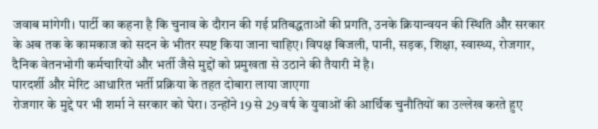जवाब मांगेगी। पार्टी का कहना है कि चुनाव के दौरान की गई प्रतिबद्धताओं की प्रगति, उनके क्रियान्वयन की स्थिति और सरकार के अब तक के कामकाज को सदन के भीतर स्पष्ट किया जाना चाहिए। विपक्ष बिजली, पानी, सड़क, शिक्षा, स्वास्थ्य, रोजगार, दैनिक वेतनभोगी कर्मचारियों और भर्ती जैसे मुद्दों को प्रमुखता से उठाने की तैयारी में है।
पारदर्शी और मेरिट आधारित भर्ती प्रक्रिया के तहत दोबारा लाया जाएगा
रोजगार के मुद्दे पर भी शर्मा ने सरकार को घेरा। उन्होंने 19 से 29 वर्ष के युवाओं की आर्थिक चुनौतियों का उल्लेख करते हुए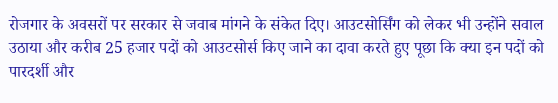रोजगार के अवसरों पर सरकार से जवाब मांगने के संकेत दिए। आउटसोर्सिंग को लेकर भी उन्होंने सवाल उठाया और करीब 25 हजार पदों को आउटसोर्स किए जाने का दावा करते हुए पूछा कि क्या इन पदों को पारदर्शी और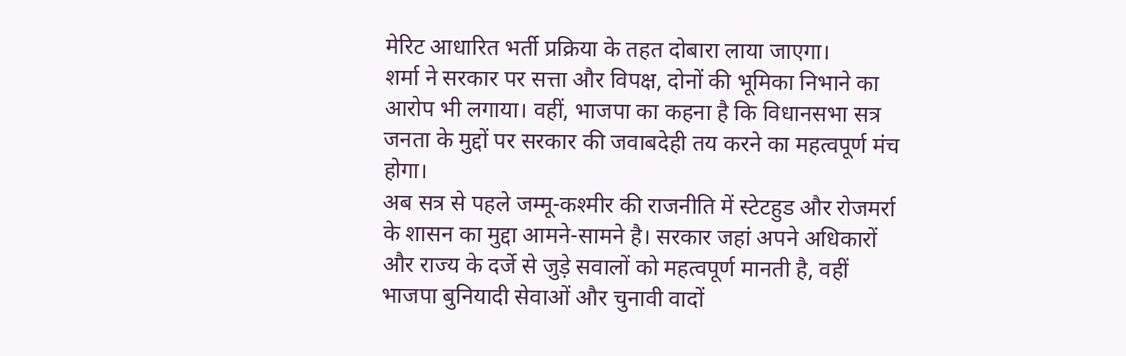मेरिट आधारित भर्ती प्रक्रिया के तहत दोबारा लाया जाएगा।
शर्मा ने सरकार पर सत्ता और विपक्ष, दोनों की भूमिका निभाने का आरोप भी लगाया। वहीं, भाजपा का कहना है कि विधानसभा सत्र जनता के मुद्दों पर सरकार की जवाबदेही तय करने का महत्वपूर्ण मंच होगा।
अब सत्र से पहले जम्मू-कश्मीर की राजनीति में स्टेटहुड और रोजमर्रा के शासन का मुद्दा आमने-सामने है। सरकार जहां अपने अधिकारों और राज्य के दर्जे से जुड़े सवालों को महत्वपूर्ण मानती है, वहीं भाजपा बुनियादी सेवाओं और चुनावी वादों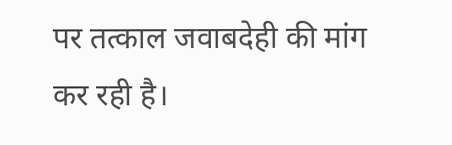पर तत्काल जवाबदेही की मांग कर रही है।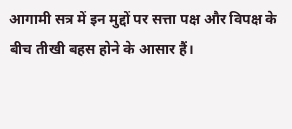आगामी सत्र में इन मुद्दों पर सत्ता पक्ष और विपक्ष के बीच तीखी बहस होने के आसार हैं।